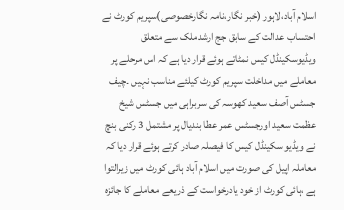اسلام آباد،لاہور (خبر نگار،نامہ نگارخصوصی)سپریم کورٹ نے احتساب عدالت کے سابق جج ارشدملک سے متعلق ویڈیوسکینڈل کیس نمٹاتے ہوئے قرار دیا ہے کہ اس مرحلے پر معاملے میں مداخلت سپریم کورٹ کیلئے مناسب نہیں ۔چیف جسٹس آصف سعید کھوسہ کی سربراہی میں جسٹس شیخ عظمت سعید اورجسٹس عمر عطا بندیال پر مشتمل 3 رکنی بنچ نے ویڈیو سکینڈل کیس کا فیصلہ صادر کرتے ہوئے قرار دیا کہ معاملہ اپیل کی صورت میں اسلام آباد ہائی کورٹ میں زیرالتوا ہے ،ہائی کورٹ از خود یادرخواست کے ذریعے معاملے کا جائزہ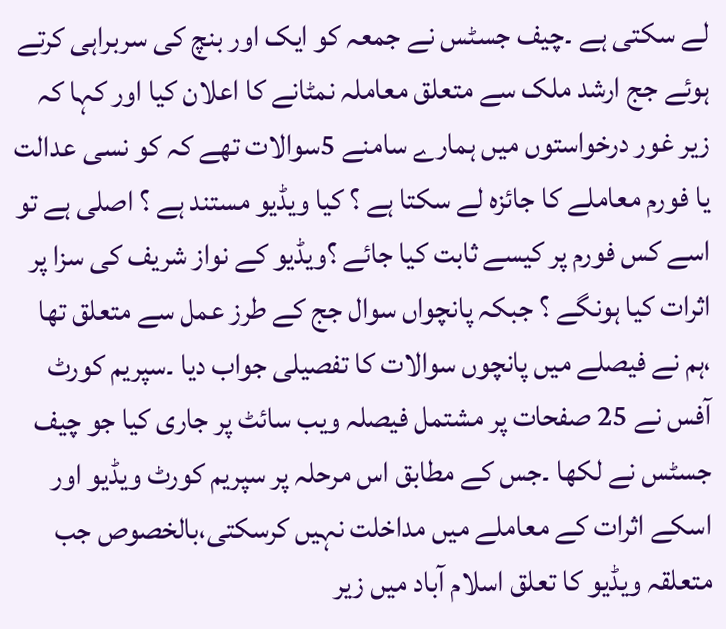لے سکتی ہے ۔چیف جسٹس نے جمعہ کو ایک اور بنچ کی سربراہی کرتے ہوئے جج ارشد ملک سے متعلق معاملہ نمٹانے کا اعلان کیا اور کہا کہ زیر غور درخواستوں میں ہمارے سامنے 5سوالات تھے کہ کو نسی عدالت یا فورم معاملے کا جائزہ لے سکتا ہے ؟ کیا ویڈیو مستند ہے ؟ اصلی ہے تو اسے کس فورم پر کیسے ثابت کیا جائے ؟ویڈیو کے نواز شریف کی سزا پر اثرات کیا ہونگے ؟ جبکہ پانچواں سوال جج کے طرز عمل سے متعلق تھا ،ہم نے فیصلے میں پانچوں سوالات کا تفصیلی جواب دیا ۔سپریم کورٹ آفس نے 25 صفحات پر مشتمل فیصلہ ویب سائٹ پر جاری کیا جو چیف جسٹس نے لکھا ۔جس کے مطابق اس مرحلہ پر سپریم کورٹ ویڈیو اور اسکے اثرات کے معاملے میں مداخلت نہیں کرسکتی،بالخصوص جب متعلقہ ویڈیو کا تعلق اسلام آباد میں زیر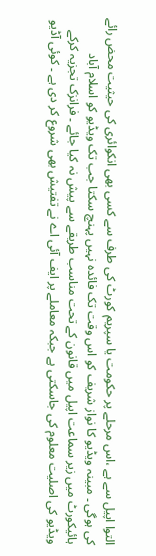التوا اپیل سے ہے ،اس مرحلے پر حکومت یا سپریم کورٹ کی طرف سے کسی بھی انکوائری کی حیثیت محض رائے کی ہوگی ۔ مبینہ ویڈیو کا نواز شریف کو اس وقت تک فائدہ نہیں پہنچ سکتا جب تک ویڈیو کو اسلام آباد ہائیکورٹ میں زیر سماعت اپیل میں قانون کے تحت مناسب طریقے سے پیش نہ کیا جائے ۔ فرانزک تجزیہ کرکے ویڈیو کی اصلیت معلوم کی جاسکتی ہے جبکہ معاملے پر ایف آئی اے نے تفتیش بھی شروع کر دی ہے ۔ کوئی آڈیو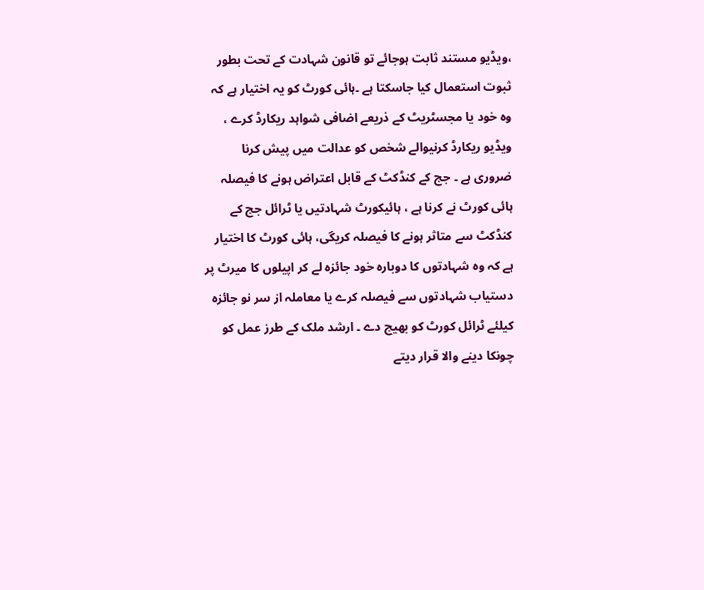،ویڈیو مستند ثابت ہوجائے تو قانون شہادت کے تحت بطور ثبوت استعمال کیا جاسکتا ہے ۔ہائی کورٹ کو یہ اختیار ہے کہ وہ خود یا مجسٹریٹ کے ذریعے اضافی شواہد ریکارڈ کرے ، ویڈیو ریکارڈ کرنیوالے شخص کو عدالت میں پیش کرنا ضروری ہے ۔ جج کے کنڈکٹ کے قابل اعتراض ہونے کا فیصلہ ہائی کورٹ نے کرنا ہے ، ہائیکورٹ شہادتیں یا ٹرائل جج کے کنڈکٹ سے متاثر ہونے کا فیصلہ کریگی، ہائی کورٹ کا اختیار ہے کہ وہ شہادتوں کا دوبارہ خود جائزہ لے کر اپیلوں کا میرٹ پر دستیاب شہادتوں سے فیصلہ کرے یا معاملہ از سر نو جائزہ کیلئے ٹرائل کورٹ کو بھیج دے ۔ ارشد ملک کے طرز عمل کو چونکا دینے والا قرار دیتے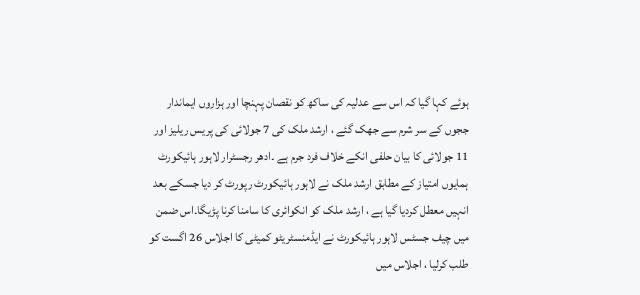ہوئے کہا گیا کہ اس سے عدلیہ کی ساکھ کو نقصان پہنچا اور ہزاروں ایماندار ججوں کے سر شرم سے جھک گئے ، ارشد ملک کی 7 جولائی کی پریس ریلیز اور 11 جولائی کا بیان حلفی انکے خلاف فرد جرم ہے ۔ادھر رجسٹرار لاہور ہائیکورٹ ہمایوں امتیاز کے مطابق ارشد ملک نے لاہور ہائیکورٹ رپورٹ کر دیا جسکے بعد انہیں معطل کردیا گیا ہے ، ارشد ملک کو انکوائری کا سامنا کرنا پڑیگا۔اس ضمن میں چیف جسٹس لاہور ہائیکورٹ نے ایڈمنسٹریٹو کمیٹی کا اجلاس 26 اگست کو طلب کرلیا ، اجلاس میں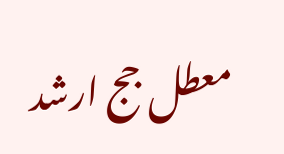معطل جج ارشد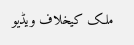ملک کیخلاف ویڈیو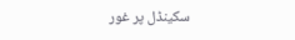سکینڈل پر غور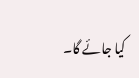کیا جائے گا۔